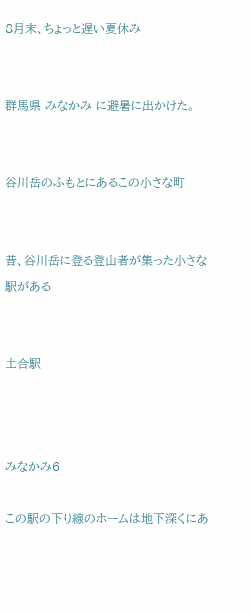8月末、ちょっと遅い夏休み


群馬県 みなかみ に避暑に出かけた。


谷川岳のふもとにあるこの小さな町


昔、谷川岳に登る登山者が集った小さな駅がある


土合駅



みなかみ6

この駅の下り線のホームは地下深くにあ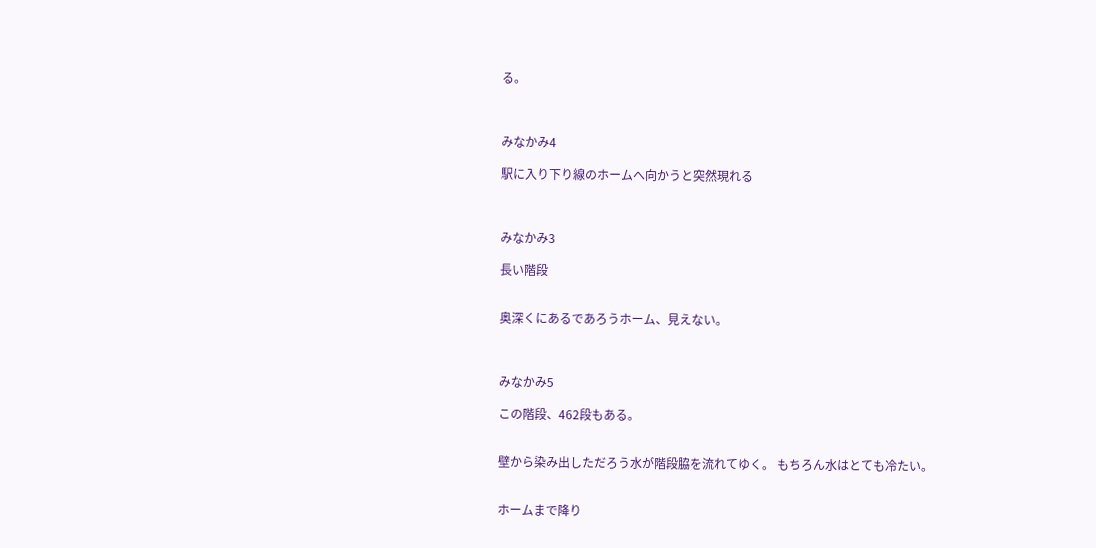る。



みなかみ4

駅に入り下り線のホームへ向かうと突然現れる



みなかみ3

長い階段


奥深くにあるであろうホーム、見えない。



みなかみ5

この階段、462段もある。


壁から染み出しただろう水が階段脇を流れてゆく。 もちろん水はとても冷たい。


ホームまで降り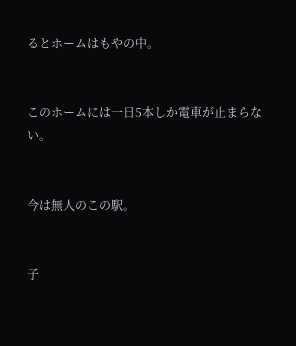るとホームはもやの中。


このホームには一日5本しか電車が止まらない。


今は無人のこの駅。


子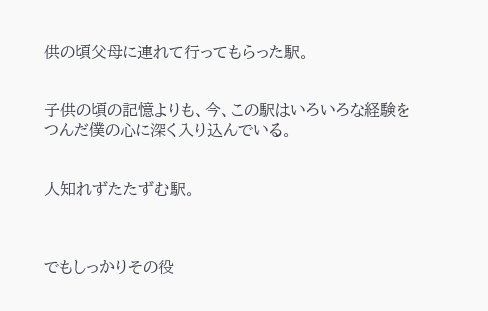供の頃父母に連れて行ってもらった駅。


子供の頃の記憶よりも、今、この駅はいろいろな経験をつんだ僕の心に深く入り込んでいる。


人知れずたたずむ駅。



でもしっかりその役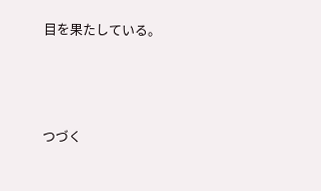目を果たしている。




つづく